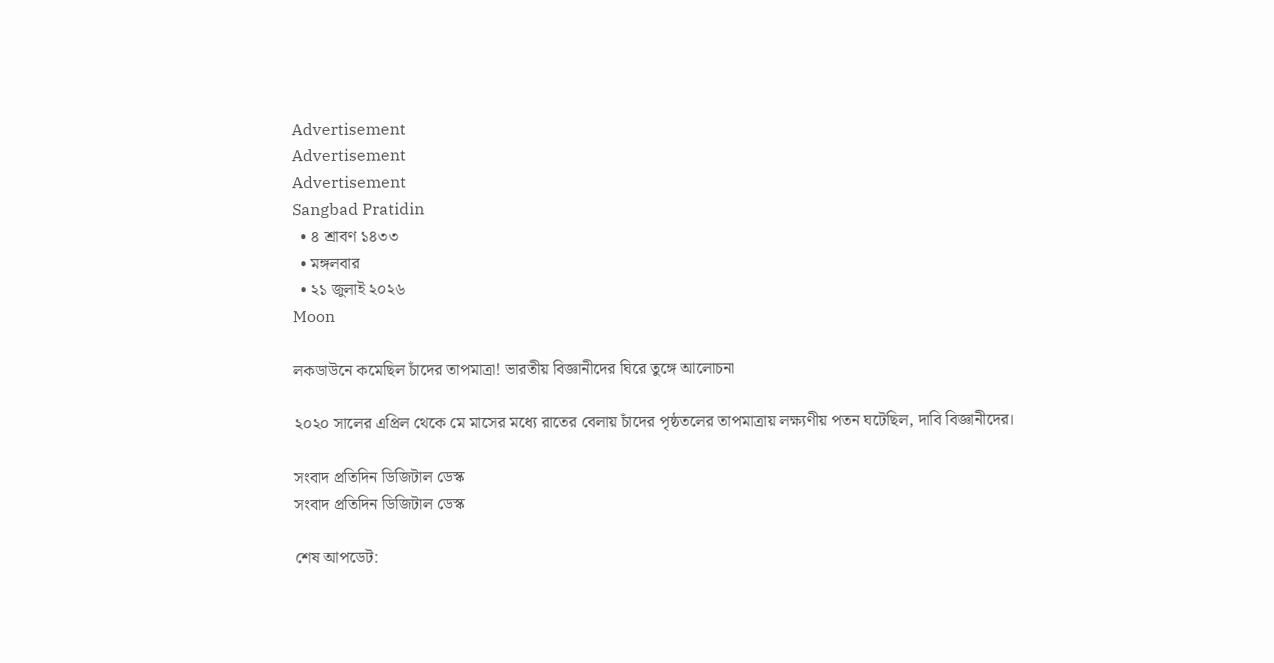Advertisement
Advertisement
Advertisement
Sangbad Pratidin
  • ৪ শ্রাবণ ১৪৩৩
  • মঙ্গলবার
  • ২১ জুলাই ২০২৬
Moon

লকডাউনে কমেছিল চাঁদের তাপমাত্রা! ভারতীয় বিজ্ঞানীদের ঘিরে তুঙ্গে আলোচনা

২০২০ সালের এপ্রিল থেকে মে মাসের মধ্যে রাতের বেলায় চাঁদের পৃষ্ঠতলের তাপমাত্রায় লক্ষ‌্যণীয় পতন ঘটেছিল, দাবি বিজ্ঞানীদের।

সংবাদ প্রতিদিন ডিজিটাল ডেস্ক
সংবাদ প্রতিদিন ডিজিটাল ডেস্ক

শেষ আপডেট: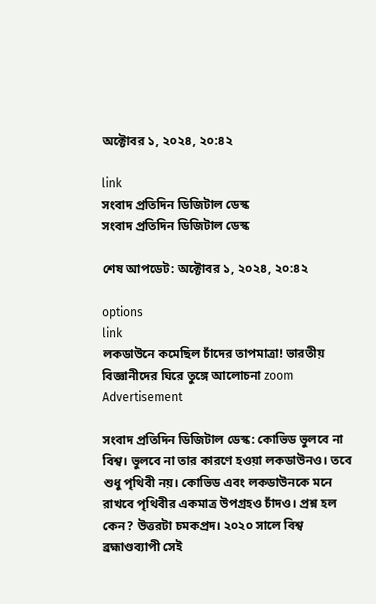অক্টোবর ১, ২০২৪, ২০:৪২

link
সংবাদ প্রতিদিন ডিজিটাল ডেস্ক
সংবাদ প্রতিদিন ডিজিটাল ডেস্ক

শেষ আপডেট: অক্টোবর ১, ২০২৪, ২০:৪২

options
link
লকডাউনে কমেছিল চাঁদের তাপমাত্রা! ভারতীয় বিজ্ঞানীদের ঘিরে তুঙ্গে আলোচনা zoom
Advertisement

সংবাদ প্রতিদিন ডিজিটাল ডেস্ক: কোভিড ভুলবে না বিশ্ব। ভুলবে না তার কারণে হওয়া লকডাউনও। তবে শুধু পৃথিবী নয়। কোভিড এবং লকডাউনকে মনে রাখবে পৃথিবীর একমাত্র উপগ্রহও চাঁদও। প্রশ্ন হল কেন? উত্তরটা চমকপ্রদ। ২০২০ সালে বিশ্ব ব্রহ্মাণ্ডব‌্যাপী সেই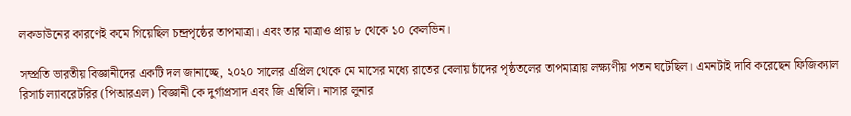লকডাউনের কারণেই কমে গিয়েছিল চন্দ্রপৃষ্ঠের তাপমাত্রা। এবং তার মাত্রাও প্রায় ৮ থেকে ১০ কেলভিন।

সম্প্রতি ভারতীয় বিজ্ঞানীদের একটি দল জানাচ্ছে, ২০২০ সালের এপ্রিল থেকে মে মাসের মধ্যে রাতের বেলায় চাঁদের পৃষ্ঠতলের তাপমাত্রায় লক্ষ‌্যণীয় পতন ঘটেছিল। এমনটাই দাবি করেছেন ফিজিক‌্যাল রিসার্চ ল‌্যাবরেটরির (পিআরএল) বিজ্ঞানী কে দুর্গাপ্রসাদ এবং জি এম্বিলি। নাসার লুনার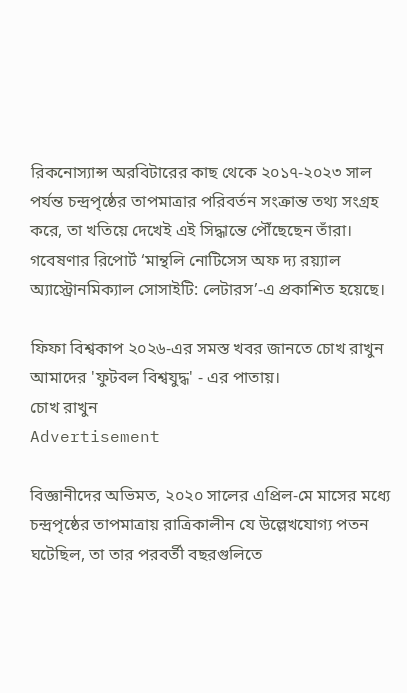রিকনোস‌্যান্স অরবিটারের কাছ থেকে ২০১৭-২০২৩ সাল পর্যন্ত চন্দ্রপৃষ্ঠের তাপমাত্রার পরিবর্তন সংক্রান্ত তথ‌্য সংগ্রহ করে, তা খতিয়ে দেখেই এই সিদ্ধান্তে পৌঁছেছেন তাঁরা। গবেষণার রিপোর্ট ‘মান্থলি নোটিসেস অফ দ‌্য রয়‌্যাল অ‌্যাস্ট্রোনমিক‌্যাল সোসাইটি: লেটারস’-এ প্রকাশিত হয়েছে।

ফিফা বিশ্বকাপ ২০২৬-এর সমস্ত খবর জানতে চোখ রাখুন আমাদের 'ফুটবল বিশ্বযুদ্ধ' - এর পাতায়।
চোখ রাখুন
Advertisement

বিজ্ঞানীদের অভিমত, ২০২০ সালের এপ্রিল-মে মাসের মধ্যে চন্দ্রপৃষ্ঠের তাপমাত্রায় রাত্রিকালীন যে উল্লেখযোগ‌্য পতন ঘটেছিল, তা তার পরবর্তী বছরগুলিতে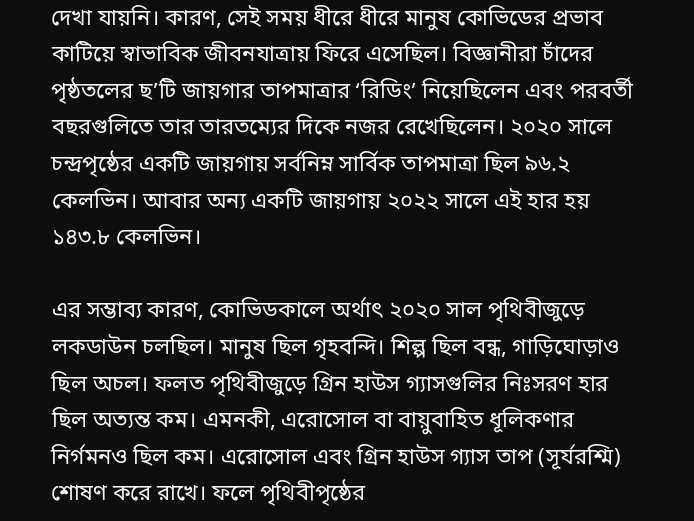দেখা যায়নি। কারণ, সেই সময় ধীরে ধীরে মানুষ কোভিডের প্রভাব কাটিয়ে স্বাভাবিক জীবনযাত্রায় ফিরে এসেছিল। বিজ্ঞানীরা চাঁদের পৃষ্ঠতলের ছ’টি জায়গার তাপমাত্রার ‘রিডিং’ নিয়েছিলেন এবং পরবর্তী বছরগুলিতে তার তারতম্যের দিকে নজর রেখেছিলেন। ২০২০ সালে চন্দ্রপৃষ্ঠের একটি জায়গায় সর্বনিম্ন সার্বিক তাপমাত্রা ছিল ৯৬.২ কেলভিন। আবার অন‌্য একটি জায়গায় ২০২২ সালে এই হার হয় ১৪৩.৮ কেলভিন।

এর সম্ভাব্য কারণ, কোভিডকালে অর্থাৎ ২০২০ সাল পৃথিবীজুড়ে লকডাউন চলছিল। মানুষ ছিল গৃহবন্দি। শিল্প ছিল বন্ধ, গাড়িঘোড়াও ছিল অচল। ফলত পৃথিবীজুড়ে গ্রিন হাউস গ‌্যাসগুলির নিঃসরণ হার ছিল অত‌্যন্ত কম। এমনকী, এরোসোল বা বায়ুবাহিত ধূলিকণার নির্গমনও ছিল কম। এরোসোল এবং গ্রিন হাউস গ‌্যাস তাপ (সূর্যরশ্মি) শোষণ করে রাখে। ফলে পৃথিবীপৃষ্ঠের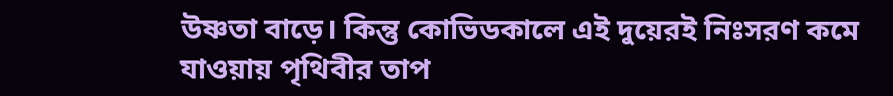উষ্ণতা বাড়ে। কিন্তু কোভিডকালে এই দুয়েরই নিঃসরণ কমে যাওয়ায় পৃথিবীর তাপ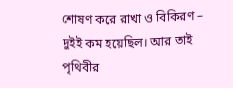শোষণ করে রাখা ও বিকিরণ – দুইই কম হয়েছিল। আর তাই পৃথিবীর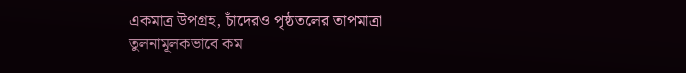একমাত্র উপগ্রহ, চাঁদেরও পৃষ্ঠতলের তাপমাত্রা তুলনামূলকভাবে কম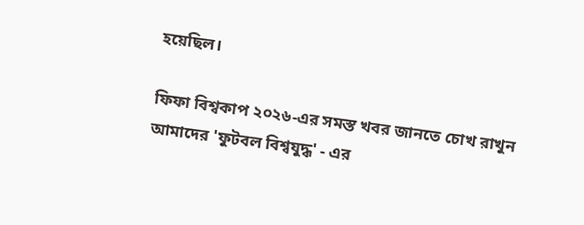হয়েছিল।

ফিফা বিশ্বকাপ ২০২৬-এর সমস্ত খবর জানতে চোখ রাখুন আমাদের 'ফুটবল বিশ্বযুদ্ধ' - এর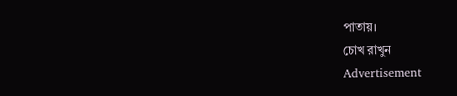পাতায়।
চোখ রাখুন
Advertisement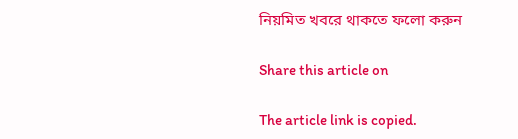নিয়মিত খবরে থাকতে ফলো করুন

Share this article on

The article link is copied.